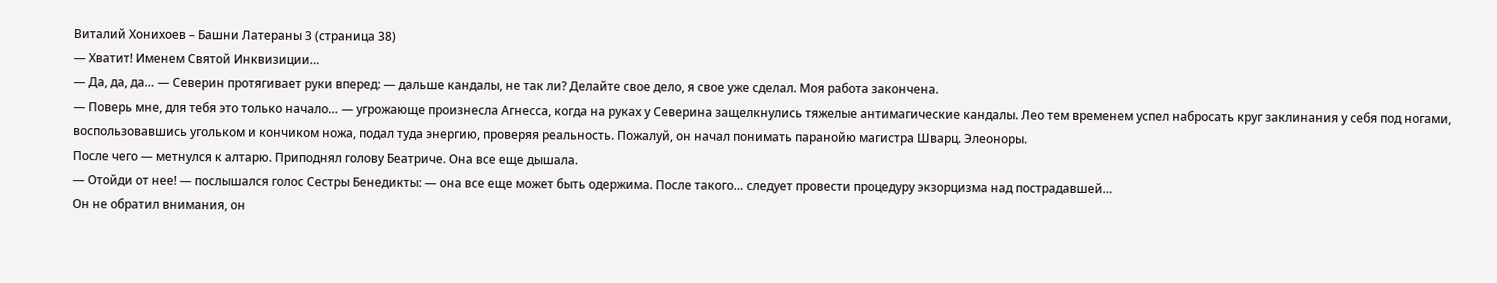Виталий Хонихоев – Башни Латераны 3 (страница 38)
— Хватит! Именем Святой Инквизиции…
— Да, да, да… — Северин протягивает руки вперед: — дальше кандалы, не так ли? Делайте свое дело, я свое уже сделал. Моя работа закончена.
— Поверь мне, для тебя это только начало… — угрожающе произнесла Агнесса, когда на руках у Северина защелкнулись тяжелые антимагические кандалы. Лео тем временем успел набросать круг заклинания у себя под ногами, воспользовавшись угольком и кончиком ножа, подал туда энергию, проверяя реальность. Пожалуй, он начал понимать паранойю магистра Шварц. Элеоноры.
После чего — метнулся к алтарю. Приподнял голову Беатриче. Она все еще дышала.
— Отойди от нее! — послышался голос Сестры Бенедикты: — она все еще может быть одержима. После такого… следует провести процедуру экзорцизма над пострадавшей…
Он не обратил внимания, он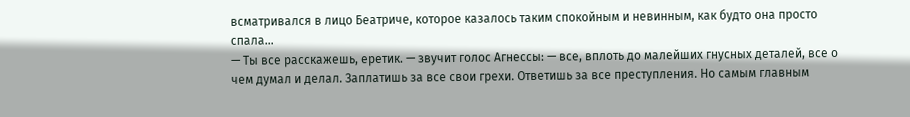всматривался в лицо Беатриче, которое казалось таким спокойным и невинным, как будто она просто спала…
— Ты все расскажешь, еретик. — звучит голос Агнессы: — все, вплоть до малейших гнусных деталей, все о чем думал и делал. Заплатишь за все свои грехи. Ответишь за все преступления. Но самым главным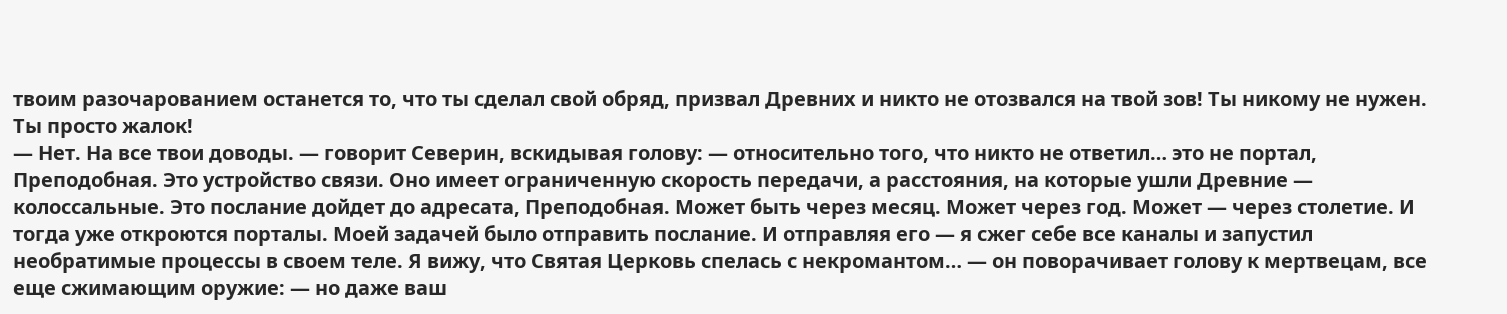твоим разочарованием останется то, что ты сделал свой обряд, призвал Древних и никто не отозвался на твой зов! Ты никому не нужен. Ты просто жалок!
— Нет. На все твои доводы. — говорит Северин, вскидывая голову: — относительно того, что никто не ответил… это не портал, Преподобная. Это устройство связи. Оно имеет ограниченную скорость передачи, а расстояния, на которые ушли Древние — колоссальные. Это послание дойдет до адресата, Преподобная. Может быть через месяц. Может через год. Может — через столетие. И тогда уже откроются порталы. Моей задачей было отправить послание. И отправляя его — я сжег себе все каналы и запустил необратимые процессы в своем теле. Я вижу, что Святая Церковь спелась с некромантом… — он поворачивает голову к мертвецам, все еще сжимающим оружие: — но даже ваш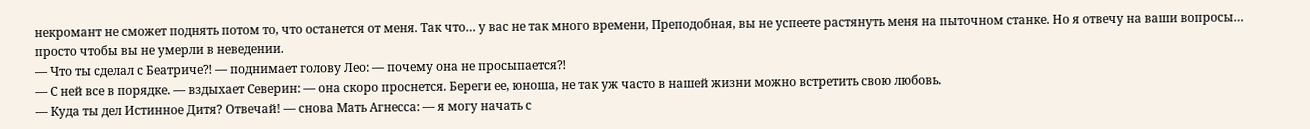некромант не сможет поднять потом то, что останется от меня. Так что… у вас не так много времени, Преподобная, вы не успеете растянуть меня на пыточном станке. Но я отвечу на ваши вопросы… просто чтобы вы не умерли в неведении.
— Что ты сделал с Беатриче⁈ — поднимает голову Лео: — почему она не просыпается⁈
— С ней все в порядке. — вздыхает Северин: — она скоро проснется. Береги ее, юноша, не так уж часто в нашей жизни можно встретить свою любовь.
— Куда ты дел Истинное Дитя? Отвечай! — снова Мать Агнесса: — я могу начать с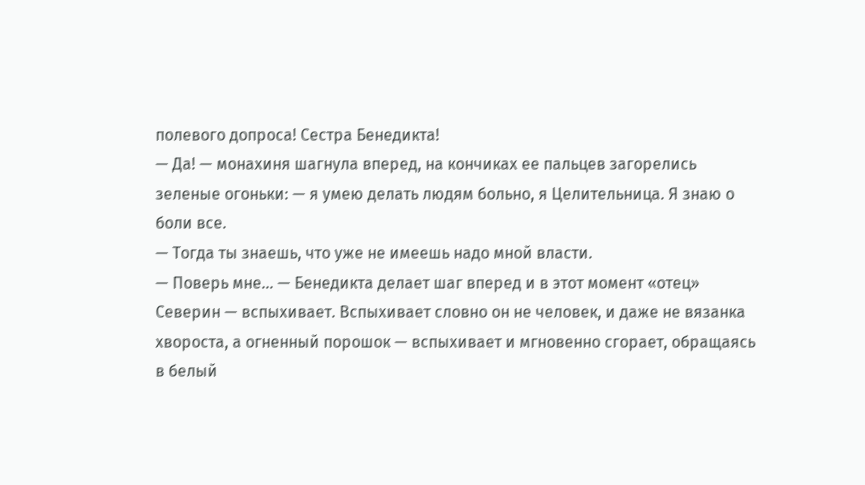полевого допроса! Сестра Бенедикта!
— Да! — монахиня шагнула вперед, на кончиках ее пальцев загорелись зеленые огоньки: — я умею делать людям больно, я Целительница. Я знаю о боли все.
— Тогда ты знаешь, что уже не имеешь надо мной власти.
— Поверь мне… — Бенедикта делает шаг вперед и в этот момент «отец» Северин — вспыхивает. Вспыхивает словно он не человек, и даже не вязанка хвороста, а огненный порошок — вспыхивает и мгновенно сгорает, обращаясь в белый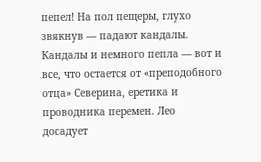пепел! На пол пещеры, глухо звякнув — падают кандалы.
Кандалы и немного пепла — вот и все, что остается от «преподобного отца» Северина, еретика и проводника перемен. Лео досадует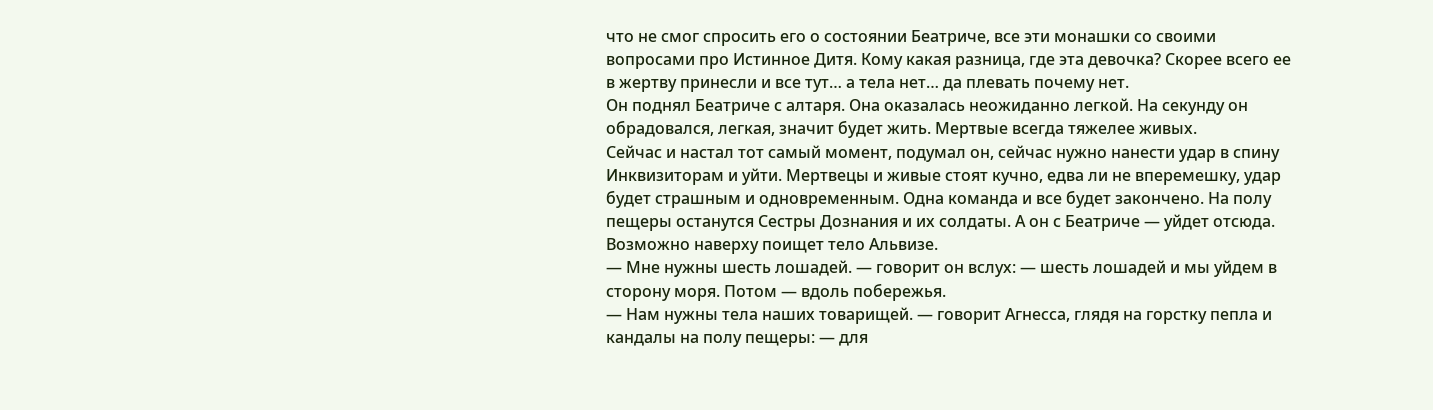что не смог спросить его о состоянии Беатриче, все эти монашки со своими вопросами про Истинное Дитя. Кому какая разница, где эта девочка? Скорее всего ее в жертву принесли и все тут… а тела нет… да плевать почему нет.
Он поднял Беатриче с алтаря. Она оказалась неожиданно легкой. На секунду он обрадовался, легкая, значит будет жить. Мертвые всегда тяжелее живых.
Сейчас и настал тот самый момент, подумал он, сейчас нужно нанести удар в спину Инквизиторам и уйти. Мертвецы и живые стоят кучно, едва ли не вперемешку, удар будет страшным и одновременным. Одна команда и все будет закончено. На полу пещеры останутся Сестры Дознания и их солдаты. А он с Беатриче — уйдет отсюда. Возможно наверху поищет тело Альвизе.
— Мне нужны шесть лошадей. — говорит он вслух: — шесть лошадей и мы уйдем в сторону моря. Потом — вдоль побережья.
— Нам нужны тела наших товарищей. — говорит Агнесса, глядя на горстку пепла и кандалы на полу пещеры: — для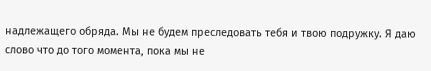надлежащего обряда. Мы не будем преследовать тебя и твою подружку. Я даю слово что до того момента, пока мы не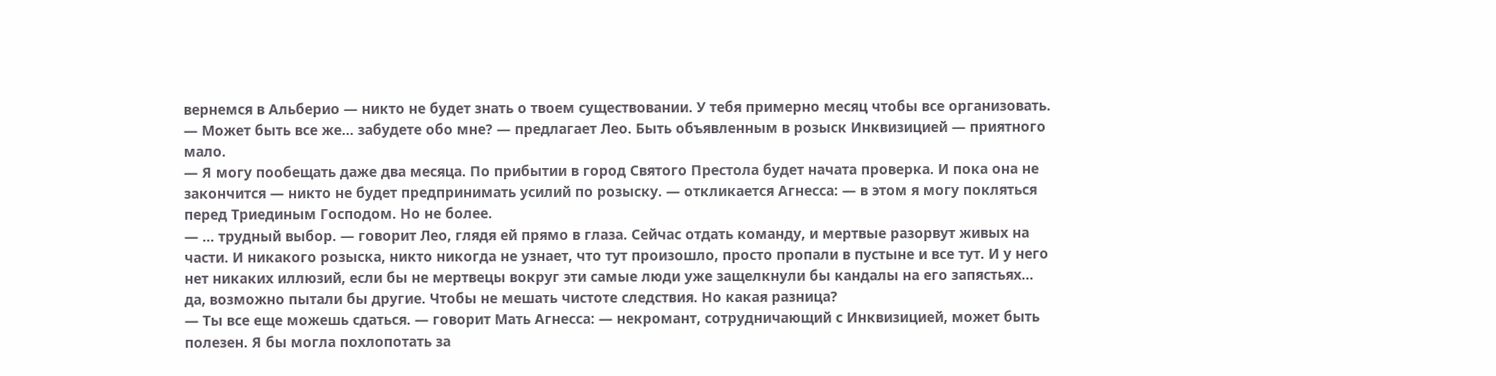вернемся в Альберио — никто не будет знать о твоем существовании. У тебя примерно месяц чтобы все организовать.
— Может быть все же… забудете обо мне? — предлагает Лео. Быть объявленным в розыск Инквизицией — приятного мало.
— Я могу пообещать даже два месяца. По прибытии в город Святого Престола будет начата проверка. И пока она не закончится — никто не будет предпринимать усилий по розыску. — откликается Агнесса: — в этом я могу покляться перед Триединым Господом. Но не более.
— … трудный выбор. — говорит Лео, глядя ей прямо в глаза. Сейчас отдать команду, и мертвые разорвут живых на части. И никакого розыска, никто никогда не узнает, что тут произошло, просто пропали в пустыне и все тут. И у него нет никаких иллюзий, если бы не мертвецы вокруг эти самые люди уже защелкнули бы кандалы на его запястьях… да, возможно пытали бы другие. Чтобы не мешать чистоте следствия. Но какая разница?
— Ты все еще можешь сдаться. — говорит Мать Агнесса: — некромант, сотрудничающий с Инквизицией, может быть полезен. Я бы могла похлопотать за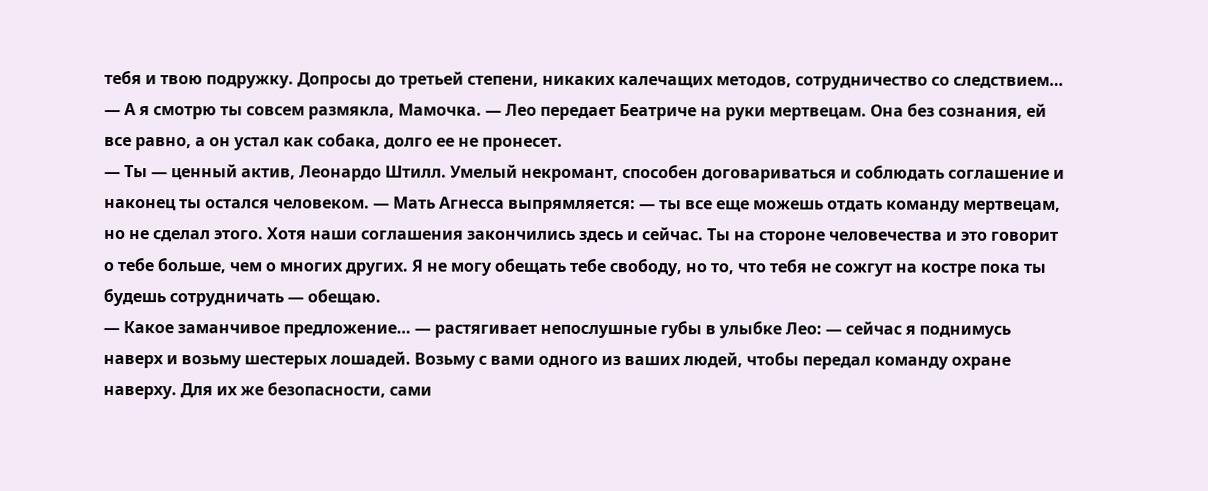тебя и твою подружку. Допросы до третьей степени, никаких калечащих методов, сотрудничество со следствием…
— А я смотрю ты совсем размякла, Мамочка. — Лео передает Беатриче на руки мертвецам. Она без сознания, ей все равно, а он устал как собака, долго ее не пронесет.
— Ты — ценный актив, Леонардо Штилл. Умелый некромант, способен договариваться и соблюдать соглашение и наконец ты остался человеком. — Мать Агнесса выпрямляется: — ты все еще можешь отдать команду мертвецам, но не сделал этого. Хотя наши соглашения закончились здесь и сейчас. Ты на стороне человечества и это говорит о тебе больше, чем о многих других. Я не могу обещать тебе свободу, но то, что тебя не сожгут на костре пока ты будешь сотрудничать — обещаю.
— Какое заманчивое предложение… — растягивает непослушные губы в улыбке Лео: — сейчас я поднимусь наверх и возьму шестерых лошадей. Возьму с вами одного из ваших людей, чтобы передал команду охране наверху. Для их же безопасности, сами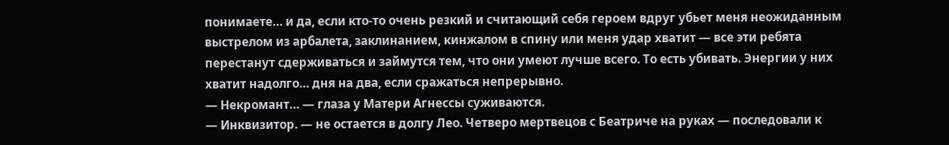понимаете… и да, если кто-то очень резкий и считающий себя героем вдруг убьет меня неожиданным выстрелом из арбалета, заклинанием, кинжалом в спину или меня удар хватит — все эти ребята перестанут сдерживаться и займутся тем, что они умеют лучше всего. То есть убивать. Энергии у них хватит надолго… дня на два, если сражаться непрерывно.
— Некромант… — глаза у Матери Агнессы суживаются.
— Инквизитор. — не остается в долгу Лео. Четверо мертвецов с Беатриче на руках — последовали к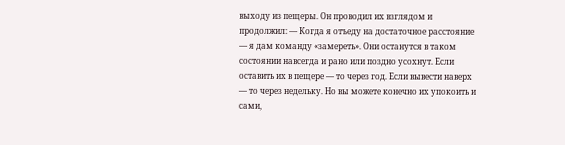выходу из пещеры. Он проводил их взглядом и продолжил: — Когда я отъеду на достаточное расстояние — я дам команду «замереть». Они останутся в таком состоянии навсегда и рано или поздно усохнут. Если оставить их в пещере — то через год. Если вывести наверх — то через недельку. Но вы можете конечно их упокоить и сами,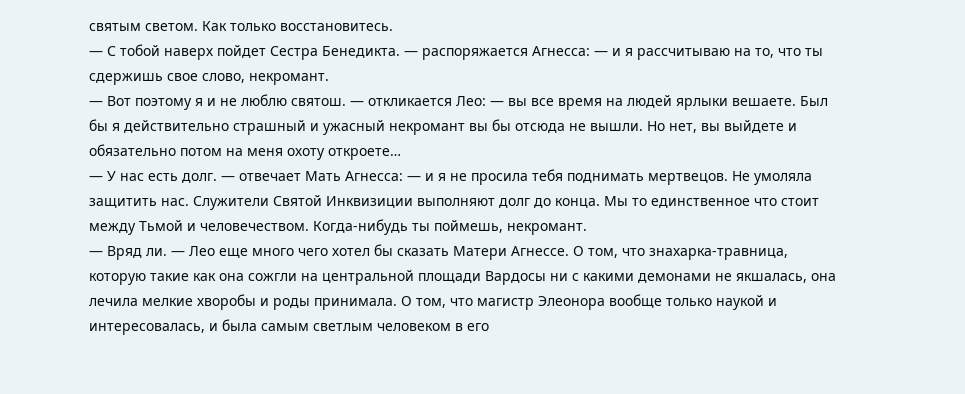святым светом. Как только восстановитесь.
— С тобой наверх пойдет Сестра Бенедикта. — распоряжается Агнесса: — и я рассчитываю на то, что ты сдержишь свое слово, некромант.
— Вот поэтому я и не люблю святош. — откликается Лео: — вы все время на людей ярлыки вешаете. Был бы я действительно страшный и ужасный некромант вы бы отсюда не вышли. Но нет, вы выйдете и обязательно потом на меня охоту откроете…
— У нас есть долг. — отвечает Мать Агнесса: — и я не просила тебя поднимать мертвецов. Не умоляла защитить нас. Служители Святой Инквизиции выполняют долг до конца. Мы то единственное что стоит между Тьмой и человечеством. Когда-нибудь ты поймешь, некромант.
— Вряд ли. — Лео еще много чего хотел бы сказать Матери Агнессе. О том, что знахарка-травница, которую такие как она сожгли на центральной площади Вардосы ни с какими демонами не якшалась, она лечила мелкие хворобы и роды принимала. О том, что магистр Элеонора вообще только наукой и интересовалась, и была самым светлым человеком в его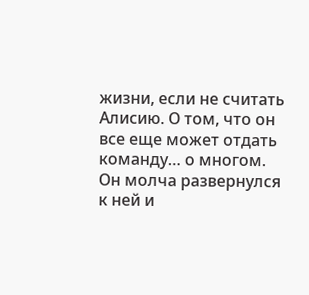жизни, если не считать Алисию. О том, что он все еще может отдать команду… о многом.
Он молча развернулся к ней и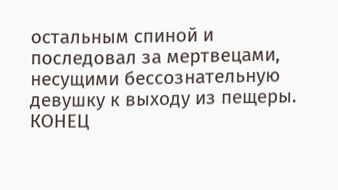остальным спиной и последовал за мертвецами, несущими бессознательную девушку к выходу из пещеры.
КОНЕЦ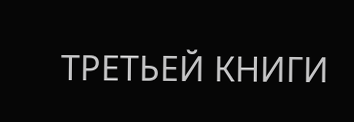ТРЕТЬЕЙ КНИГИ